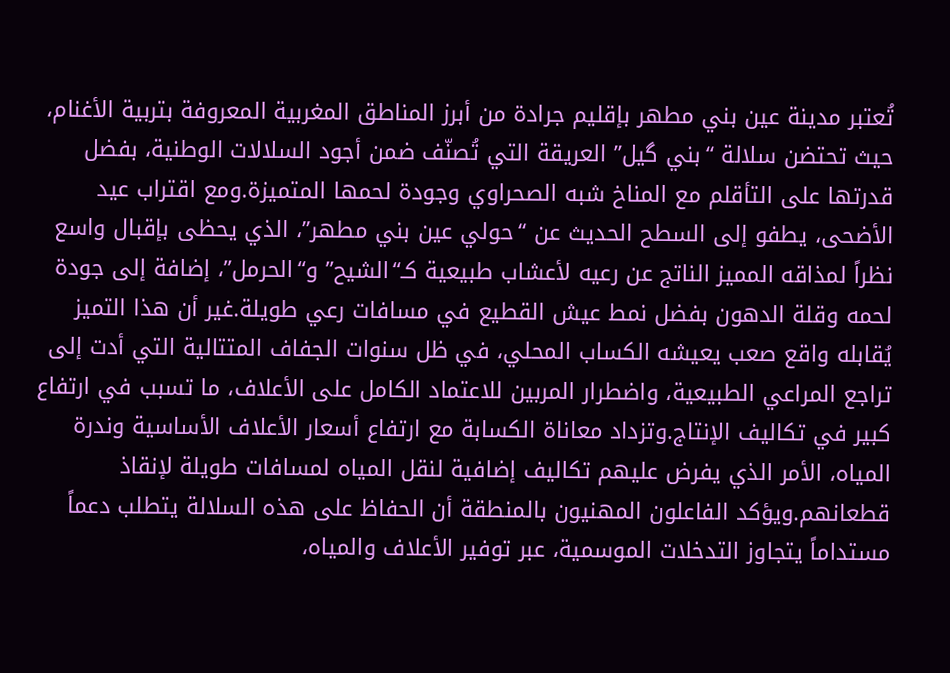تُعتبر مدينة عين بني مطهر بإقليم جرادة من أبرز المناطق المغربية المعروفة بتربية الأغنام، حيث تحتضن سلالة “بني گيل” العريقة التي تُصنّف ضمن أجود السلالات الوطنية، بفضل قدرتها على التأقلم مع المناخ شبه الصحراوي وجودة لحمها المتميزة.ومع اقتراب عيد الأضحى، يطفو إلى السطح الحديث عن “حولي عين بني مطهر”، الذي يحظى بإقبال واسع نظراً لمذاقه المميز الناتج عن رعيه لأعشاب طبيعية كـ“الشيح” و“الحرمل”، إضافة إلى جودة لحمه وقلة الدهون بفضل نمط عيش القطيع في مسافات رعي طويلة.غير أن هذا التميز يُقابله واقع صعب يعيشه الكساب المحلي، في ظل سنوات الجفاف المتتالية التي أدت إلى تراجع المراعي الطبيعية، واضطرار المربين للاعتماد الكامل على الأعلاف، ما تسبب في ارتفاع كبير في تكاليف الإنتاج.وتزداد معاناة الكسابة مع ارتفاع أسعار الأعلاف الأساسية وندرة المياه، الأمر الذي يفرض عليهم تكاليف إضافية لنقل المياه لمسافات طويلة لإنقاذ قطعانهم.ويؤكد الفاعلون المهنيون بالمنطقة أن الحفاظ على هذه السلالة يتطلب دعماً مستداماً يتجاوز التدخلات الموسمية، عبر توفير الأعلاف والمياه،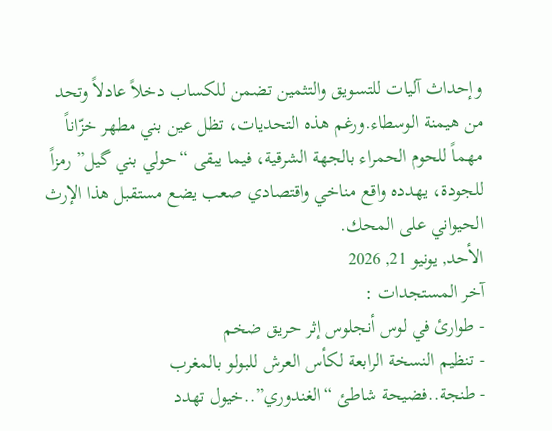وإحداث آليات للتسويق والتثمين تضمن للكساب دخلاً عادلاً وتحد من هيمنة الوسطاء.ورغم هذه التحديات، تظل عين بني مطهر خزّاناً مهماً للحوم الحمراء بالجهة الشرقية، فيما يبقى “حولي بني گيل” رمزاً للجودة، يهدده واقع مناخي واقتصادي صعب يضع مستقبل هذا الإرث الحيواني على المحك.
الأحد, يونيو 21, 2026
آخر المستجدات :
- طوارئ في لوس أنجلوس إثر حريق ضخم
- تنظيم النسخة الرابعة لكأس العرش للبولو بالمغرب
- طنجة..فضيحة شاطئ “الغندوري”..خيول تهدد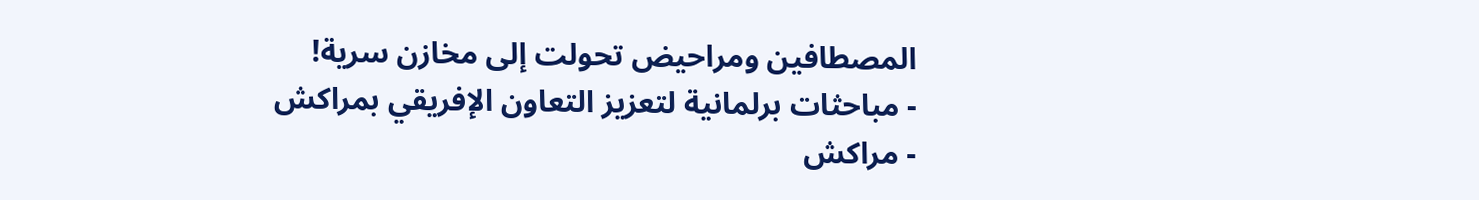المصطافين ومراحيض تحولت إلى مخازن سرية!
- مباحثات برلمانية لتعزيز التعاون الإفريقي بمراكش
- مراكش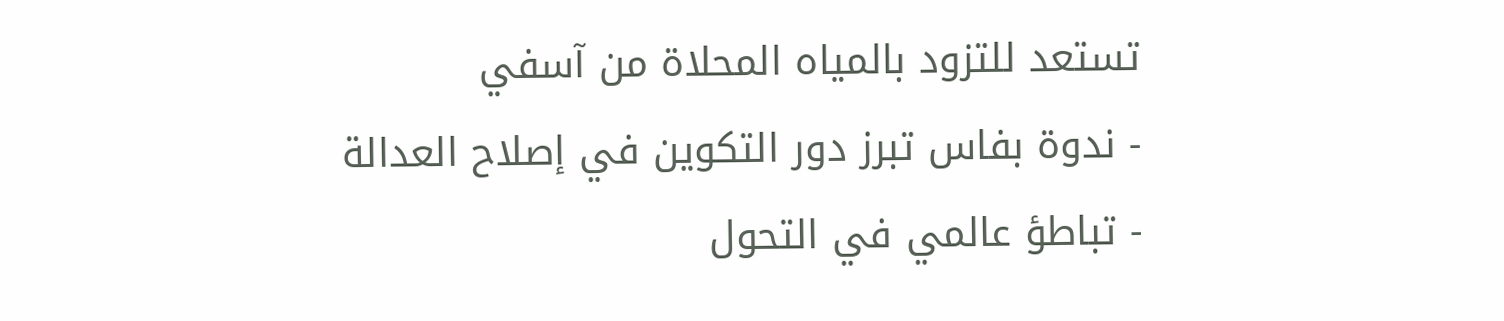تستعد للتزود بالمياه المحلاة من آسفي
- ندوة بفاس تبرز دور التكوين في إصلاح العدالة
- تباطؤ عالمي في التحول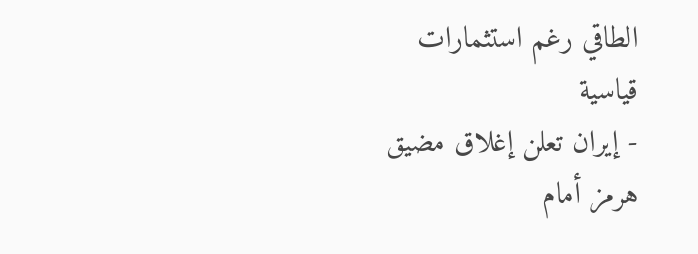الطاقي رغم استثمارات قياسية
- إيران تعلن إغلاق مضيق هرمز أمام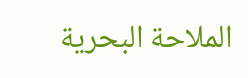الملاحة البحرية